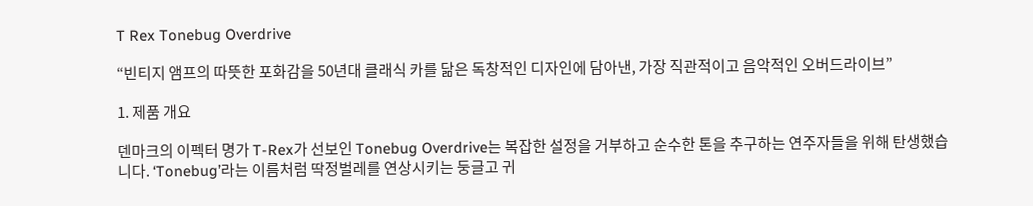T Rex Tonebug Overdrive

“빈티지 앰프의 따뜻한 포화감을 50년대 클래식 카를 닮은 독창적인 디자인에 담아낸, 가장 직관적이고 음악적인 오버드라이브”

1. 제품 개요

덴마크의 이펙터 명가 T-Rex가 선보인 Tonebug Overdrive는 복잡한 설정을 거부하고 순수한 톤을 추구하는 연주자들을 위해 탄생했습니다. ‘Tonebug’라는 이름처럼 딱정벌레를 연상시키는 둥글고 귀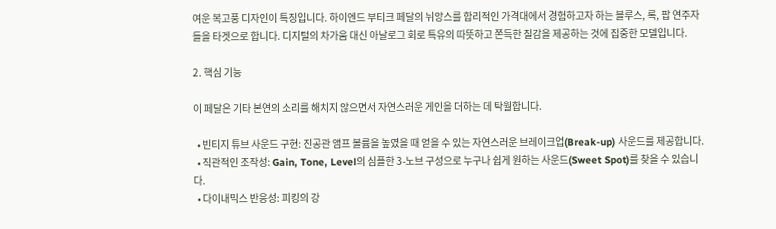여운 복고풍 디자인이 특징입니다. 하이엔드 부티크 페달의 뉘앙스를 합리적인 가격대에서 경험하고자 하는 블루스, 록, 팝 연주자들을 타겟으로 합니다. 디지털의 차가움 대신 아날로그 회로 특유의 따뜻하고 쫀득한 질감을 제공하는 것에 집중한 모델입니다.

2. 핵심 기능

이 페달은 기타 본연의 소리를 해치지 않으면서 자연스러운 게인을 더하는 데 탁월합니다.

  • 빈티지 튜브 사운드 구현: 진공관 앰프 볼륨을 높였을 때 얻을 수 있는 자연스러운 브레이크업(Break-up) 사운드를 제공합니다.
  • 직관적인 조작성: Gain, Tone, Level의 심플한 3-노브 구성으로 누구나 쉽게 원하는 사운드(Sweet Spot)를 찾을 수 있습니다.
  • 다이내믹스 반응성: 피킹의 강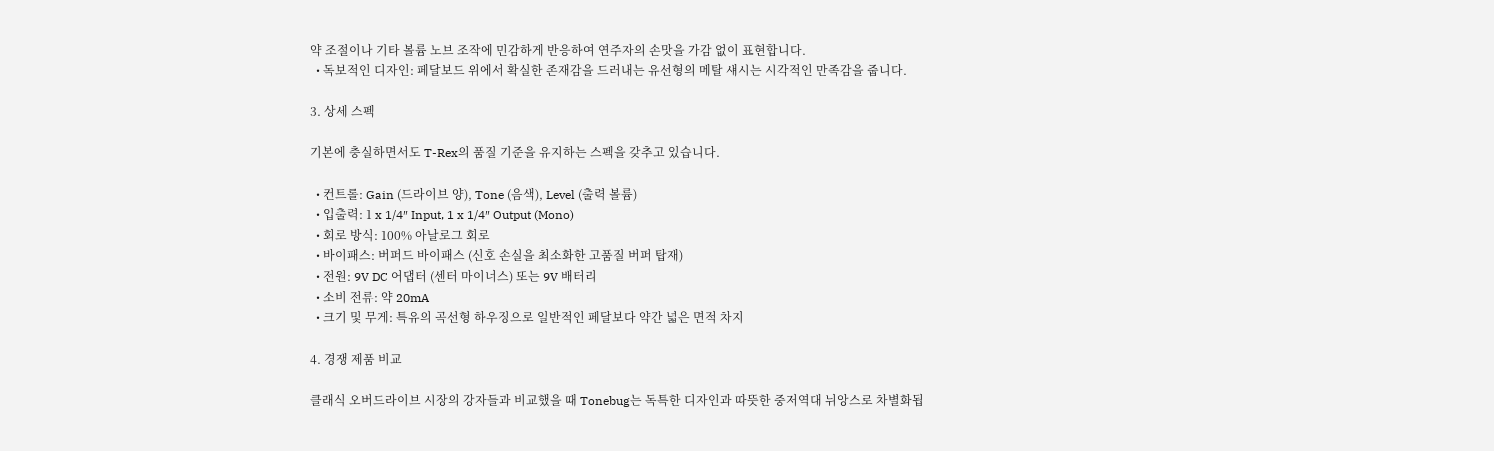약 조절이나 기타 볼륨 노브 조작에 민감하게 반응하여 연주자의 손맛을 가감 없이 표현합니다.
  • 독보적인 디자인: 페달보드 위에서 확실한 존재감을 드러내는 유선형의 메탈 섀시는 시각적인 만족감을 줍니다.

3. 상세 스펙

기본에 충실하면서도 T-Rex의 품질 기준을 유지하는 스펙을 갖추고 있습니다.

  • 컨트롤: Gain (드라이브 양), Tone (음색), Level (출력 볼륨)
  • 입출력: 1 x 1/4″ Input, 1 x 1/4″ Output (Mono)
  • 회로 방식: 100% 아날로그 회로
  • 바이패스: 버퍼드 바이패스 (신호 손실을 최소화한 고품질 버퍼 탑재)
  • 전원: 9V DC 어댑터 (센터 마이너스) 또는 9V 배터리
  • 소비 전류: 약 20mA
  • 크기 및 무게: 특유의 곡선형 하우징으로 일반적인 페달보다 약간 넓은 면적 차지

4. 경쟁 제품 비교

클래식 오버드라이브 시장의 강자들과 비교했을 때 Tonebug는 독특한 디자인과 따뜻한 중저역대 뉘앙스로 차별화됩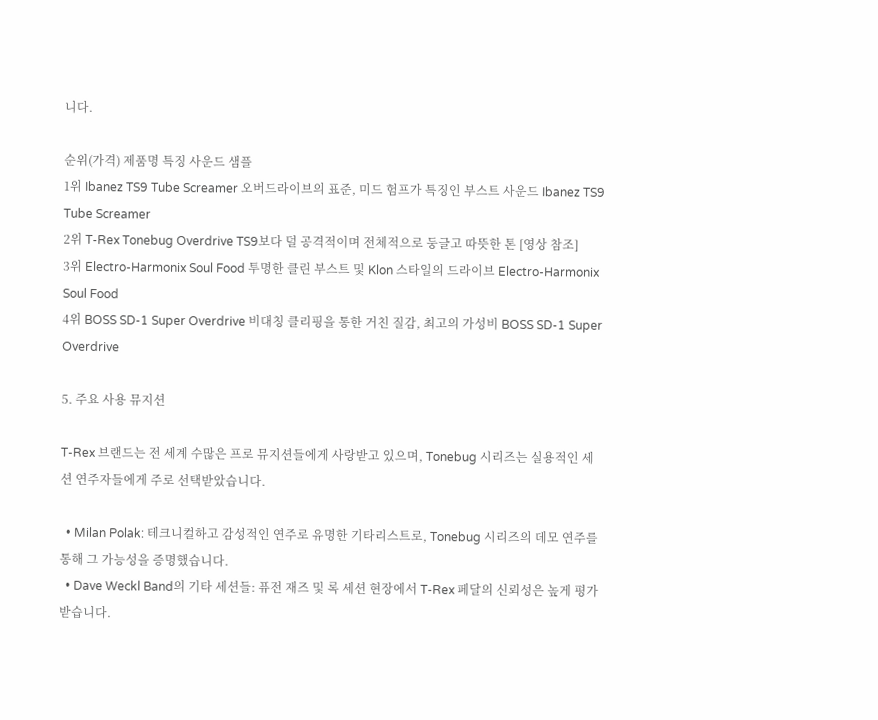니다.

순위(가격) 제품명 특징 사운드 샘플
1위 Ibanez TS9 Tube Screamer 오버드라이브의 표준, 미드 험프가 특징인 부스트 사운드 Ibanez TS9 Tube Screamer
2위 T-Rex Tonebug Overdrive TS9보다 덜 공격적이며 전체적으로 둥글고 따뜻한 톤 [영상 참조]
3위 Electro-Harmonix Soul Food 투명한 클린 부스트 및 Klon 스타일의 드라이브 Electro-Harmonix Soul Food
4위 BOSS SD-1 Super Overdrive 비대칭 클리핑을 통한 거친 질감, 최고의 가성비 BOSS SD-1 Super Overdrive

5. 주요 사용 뮤지션

T-Rex 브랜드는 전 세계 수많은 프로 뮤지션들에게 사랑받고 있으며, Tonebug 시리즈는 실용적인 세션 연주자들에게 주로 선택받았습니다.

  • Milan Polak: 테크니컬하고 감성적인 연주로 유명한 기타리스트로, Tonebug 시리즈의 데모 연주를 통해 그 가능성을 증명했습니다.
  • Dave Weckl Band의 기타 세션들: 퓨전 재즈 및 록 세션 현장에서 T-Rex 페달의 신뢰성은 높게 평가받습니다.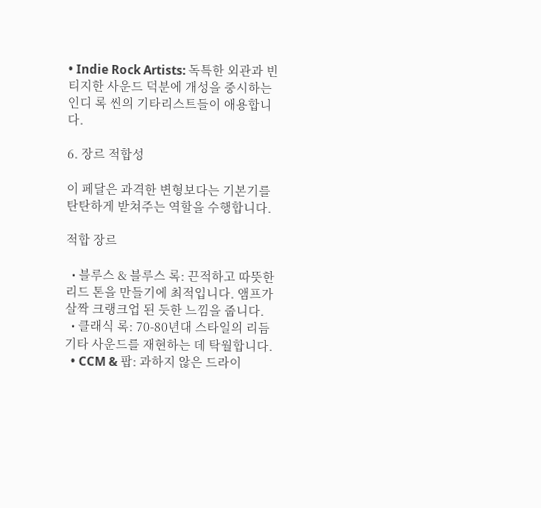• Indie Rock Artists: 독특한 외관과 빈티지한 사운드 덕분에 개성을 중시하는 인디 록 씬의 기타리스트들이 애용합니다.

6. 장르 적합성

이 페달은 과격한 변형보다는 기본기를 탄탄하게 받쳐주는 역할을 수행합니다.

적합 장르

  • 블루스 & 블루스 록: 끈적하고 따뜻한 리드 톤을 만들기에 최적입니다. 앰프가 살짝 크랭크업 된 듯한 느낌을 줍니다.
  • 클래식 록: 70-80년대 스타일의 리듬 기타 사운드를 재현하는 데 탁월합니다.
  • CCM & 팝: 과하지 않은 드라이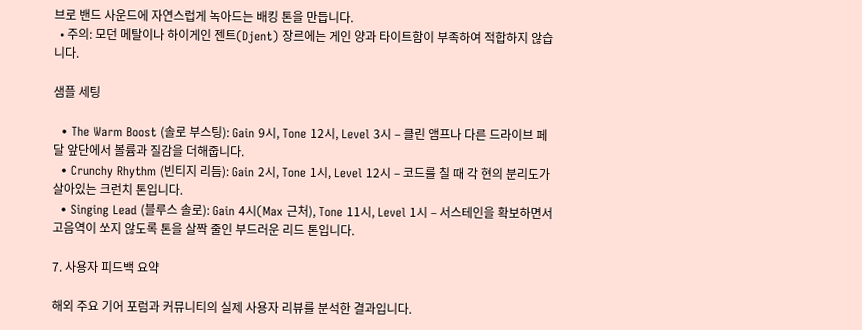브로 밴드 사운드에 자연스럽게 녹아드는 배킹 톤을 만듭니다.
  • 주의: 모던 메탈이나 하이게인 젠트(Djent) 장르에는 게인 양과 타이트함이 부족하여 적합하지 않습니다.

샘플 세팅

  • The Warm Boost (솔로 부스팅): Gain 9시, Tone 12시, Level 3시 – 클린 앰프나 다른 드라이브 페달 앞단에서 볼륨과 질감을 더해줍니다.
  • Crunchy Rhythm (빈티지 리듬): Gain 2시, Tone 1시, Level 12시 – 코드를 칠 때 각 현의 분리도가 살아있는 크런치 톤입니다.
  • Singing Lead (블루스 솔로): Gain 4시(Max 근처), Tone 11시, Level 1시 – 서스테인을 확보하면서 고음역이 쏘지 않도록 톤을 살짝 줄인 부드러운 리드 톤입니다.

7. 사용자 피드백 요약

해외 주요 기어 포럼과 커뮤니티의 실제 사용자 리뷰를 분석한 결과입니다.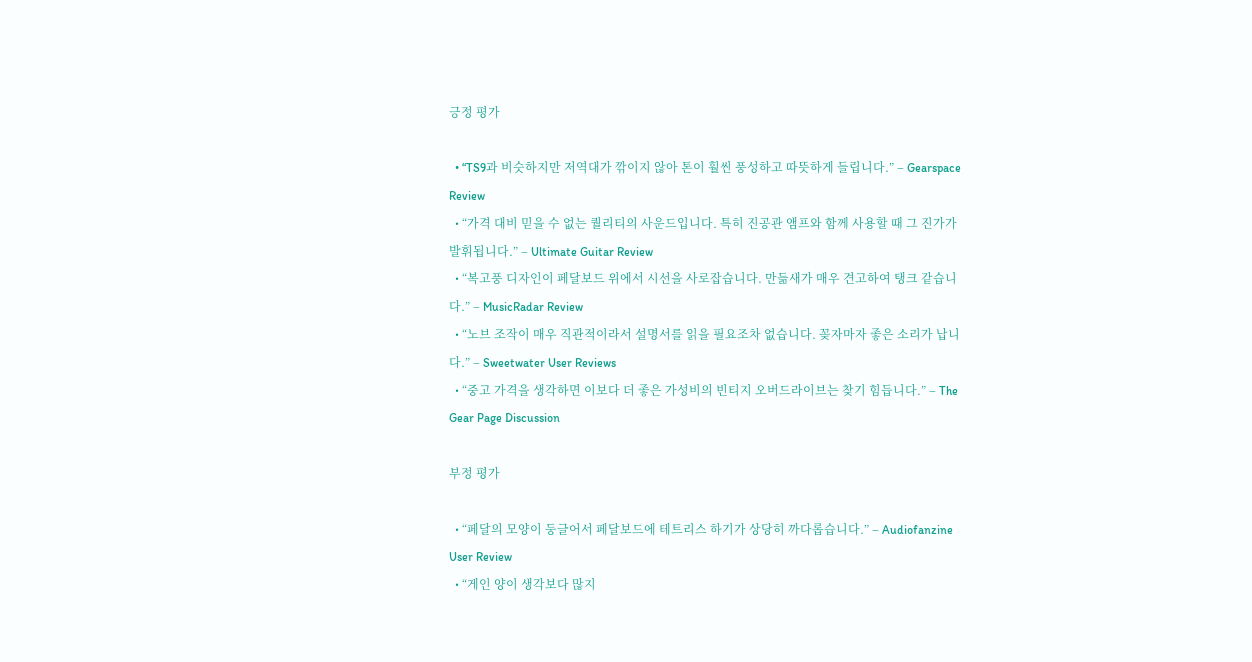긍정 평가

  • “TS9과 비슷하지만 저역대가 깎이지 않아 톤이 훨씬 풍성하고 따뜻하게 들립니다.” – Gearspace Review
  • “가격 대비 믿을 수 없는 퀄리티의 사운드입니다. 특히 진공관 앰프와 함께 사용할 때 그 진가가 발휘됩니다.” – Ultimate Guitar Review
  • “복고풍 디자인이 페달보드 위에서 시선을 사로잡습니다. 만듦새가 매우 견고하여 탱크 같습니다.” – MusicRadar Review
  • “노브 조작이 매우 직관적이라서 설명서를 읽을 필요조차 없습니다. 꽂자마자 좋은 소리가 납니다.” – Sweetwater User Reviews
  • “중고 가격을 생각하면 이보다 더 좋은 가성비의 빈티지 오버드라이브는 찾기 힘듭니다.” – The Gear Page Discussion

부정 평가

  • “페달의 모양이 둥글어서 페달보드에 테트리스 하기가 상당히 까다롭습니다.” – Audiofanzine User Review
  • “게인 양이 생각보다 많지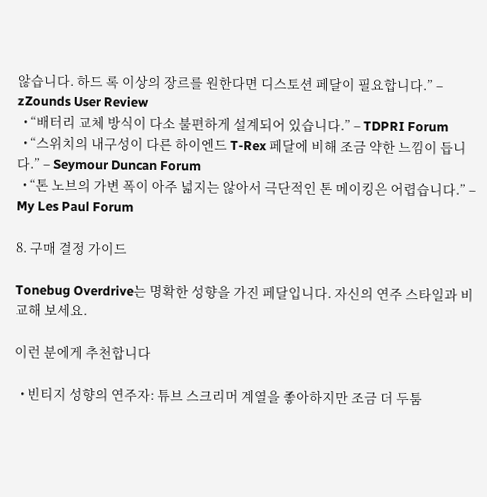않습니다. 하드 록 이상의 장르를 원한다면 디스토션 페달이 필요합니다.” – zZounds User Review
  • “배터리 교체 방식이 다소 불편하게 설계되어 있습니다.” – TDPRI Forum
  • “스위치의 내구성이 다른 하이엔드 T-Rex 페달에 비해 조금 약한 느낌이 듭니다.” – Seymour Duncan Forum
  • “톤 노브의 가변 폭이 아주 넓지는 않아서 극단적인 톤 메이킹은 어렵습니다.” – My Les Paul Forum

8. 구매 결정 가이드

Tonebug Overdrive는 명확한 성향을 가진 페달입니다. 자신의 연주 스타일과 비교해 보세요.

이런 분에게 추천합니다

  • 빈티지 성향의 연주자: 튜브 스크리머 계열을 좋아하지만 조금 더 두툼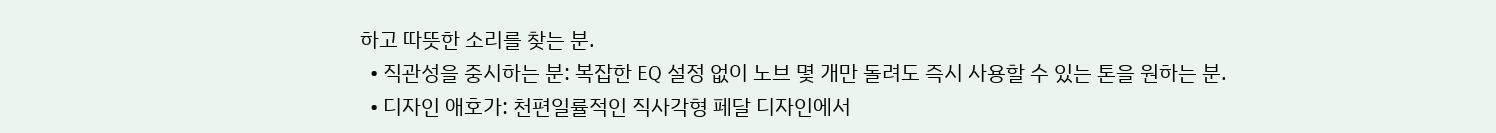하고 따뜻한 소리를 찾는 분.
  • 직관성을 중시하는 분: 복잡한 EQ 설정 없이 노브 몇 개만 돌려도 즉시 사용할 수 있는 톤을 원하는 분.
  • 디자인 애호가: 천편일률적인 직사각형 페달 디자인에서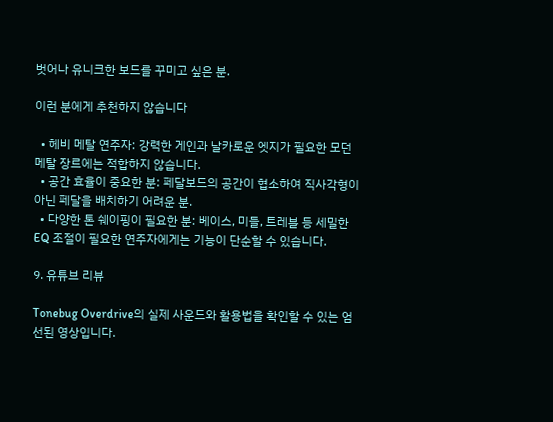벗어나 유니크한 보드를 꾸미고 싶은 분.

이런 분에게 추천하지 않습니다

  • 헤비 메탈 연주자: 강력한 게인과 날카로운 엣지가 필요한 모던 메탈 장르에는 적합하지 않습니다.
  • 공간 효율이 중요한 분: 페달보드의 공간이 협소하여 직사각형이 아닌 페달을 배치하기 어려운 분.
  • 다양한 톤 쉐이핑이 필요한 분: 베이스, 미들, 트레블 등 세밀한 EQ 조절이 필요한 연주자에게는 기능이 단순할 수 있습니다.

9. 유튜브 리뷰

Tonebug Overdrive의 실제 사운드와 활용법을 확인할 수 있는 엄선된 영상입니다.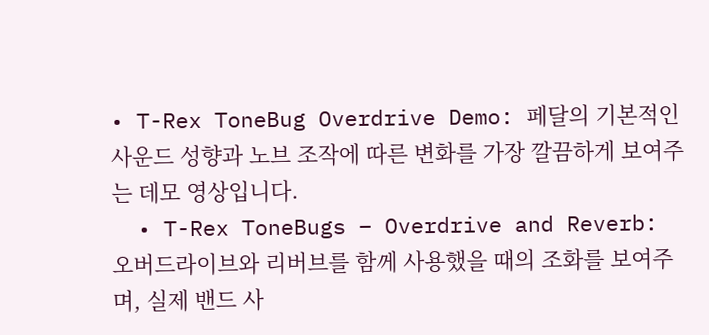• T-Rex ToneBug Overdrive Demo: 페달의 기본적인 사운드 성향과 노브 조작에 따른 변화를 가장 깔끔하게 보여주는 데모 영상입니다.
  • T-Rex ToneBugs – Overdrive and Reverb: 오버드라이브와 리버브를 함께 사용했을 때의 조화를 보여주며, 실제 밴드 사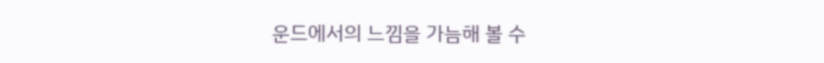운드에서의 느낌을 가늠해 볼 수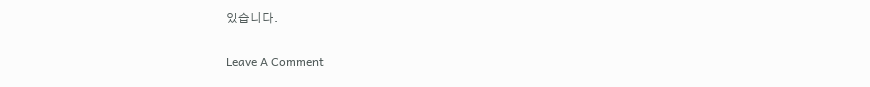있습니다.

Leave A Comment